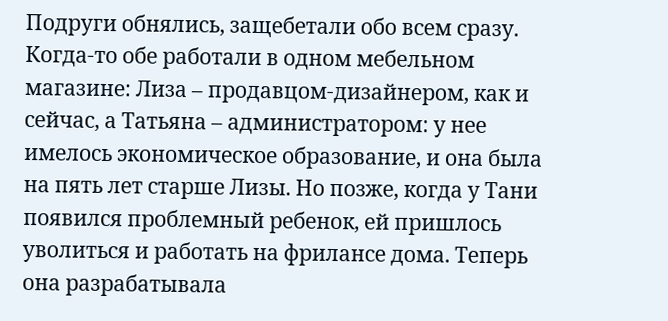Подруги обнялись, защебетали обо всем сразу. Когда-то обе работали в одном мебельном магазине: Лиза – продавцом-дизайнером, как и сейчас, а Татьяна – администратором: у нее имелось экономическое образование, и она была на пять лет старше Лизы. Но позже, когда у Тани появился проблемный ребенок, ей пришлось уволиться и работать на фрилансе дома. Теперь она разрабатывала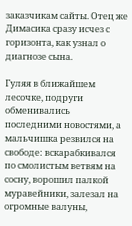заказчикам сайты. Отец же Димасика сразу исчез с горизонта, как узнал о диагнозе сына.

Гуляя в ближайшем лесочке, подруги обменивались последними новостями, а мальчишка резвился на свободе: вскарабкивался по смолистым ветвям на сосну, ворошил палкой муравейники, залезал на огромные валуны,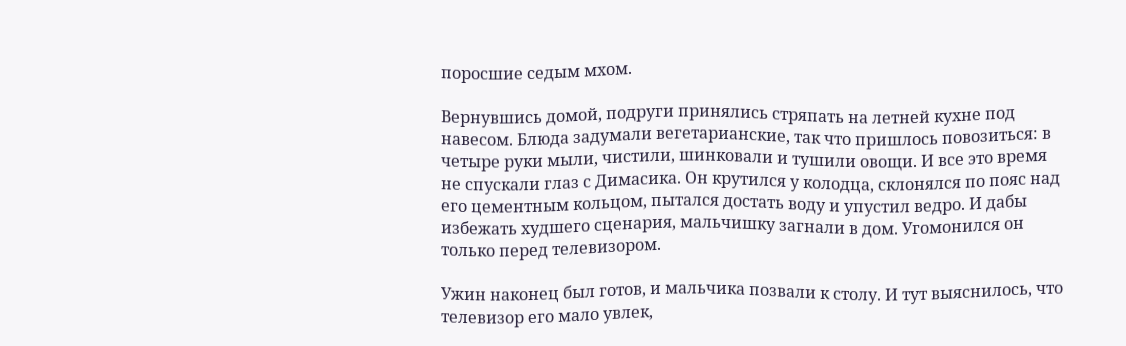поросшие седым мхом.

Вернувшись домой, подруги принялись стряпать на летней кухне под навесом. Блюда задумали вегетарианские, так что пришлось повозиться: в четыре руки мыли, чистили, шинковали и тушили овощи. И все это время не спускали глаз с Димасика. Он крутился у колодца, склонялся по пояс над его цементным кольцом, пытался достать воду и упустил ведро. И дабы избежать худшего сценария, мальчишку загнали в дом. Угомонился он только перед телевизором.

Ужин наконец был готов, и мальчика позвали к столу. И тут выяснилось, что телевизор его мало увлек,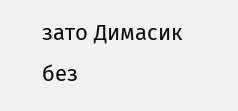зато Димасик без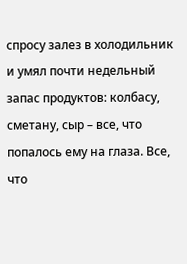спросу залез в холодильник и умял почти недельный запас продуктов: колбасу, сметану, сыр – все, что попалось ему на глаза. Все, что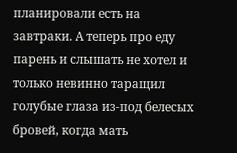планировали есть на завтраки. А теперь про еду парень и слышать не хотел и только невинно таращил голубые глаза из-под белесых бровей, когда мать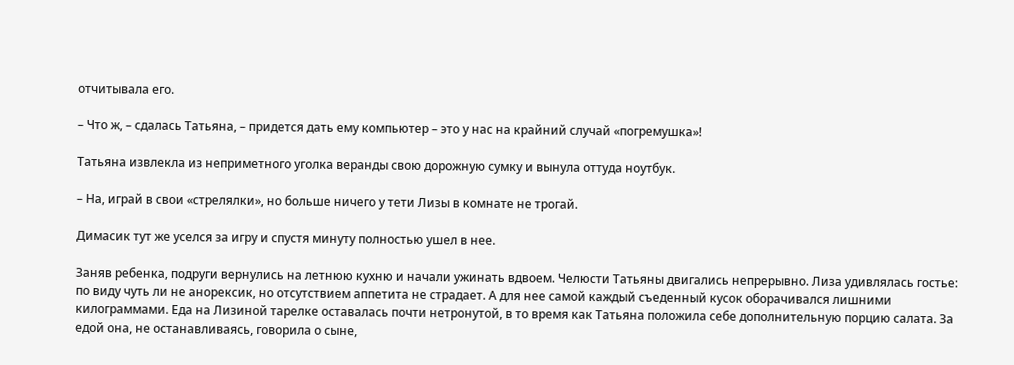отчитывала его.

– Что ж, – сдалась Татьяна, – придется дать ему компьютер – это у нас на крайний случай «погремушка»!

Татьяна извлекла из неприметного уголка веранды свою дорожную сумку и вынула оттуда ноутбук.

– На, играй в свои «стрелялки», но больше ничего у тети Лизы в комнате не трогай.

Димасик тут же уселся за игру и спустя минуту полностью ушел в нее.

Заняв ребенка, подруги вернулись на летнюю кухню и начали ужинать вдвоем. Челюсти Татьяны двигались непрерывно. Лиза удивлялась гостье: по виду чуть ли не анорексик, но отсутствием аппетита не страдает. А для нее самой каждый съеденный кусок оборачивался лишними килограммами. Еда на Лизиной тарелке оставалась почти нетронутой, в то время как Татьяна положила себе дополнительную порцию салата. За едой она, не останавливаясь, говорила о сыне,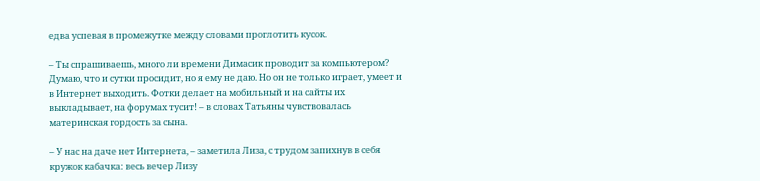едва успевая в промежутке между словами проглотить кусок.

– Ты спрашиваешь, много ли времени Димасик проводит за компьютером? Думаю, что и сутки просидит, но я ему не даю. Но он не только играет, умеет и в Интернет выходить. Фотки делает на мобильный и на сайты их выкладывает, на форумах тусит! – в словах Татьяны чувствовалась материнская гордость за сына.

– У нас на даче нет Интернета, – заметила Лиза, с трудом запихнув в себя кружок кабачка: весь вечер Лизу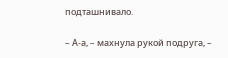подташнивало.

– А-а, – махнула рукой подруга, –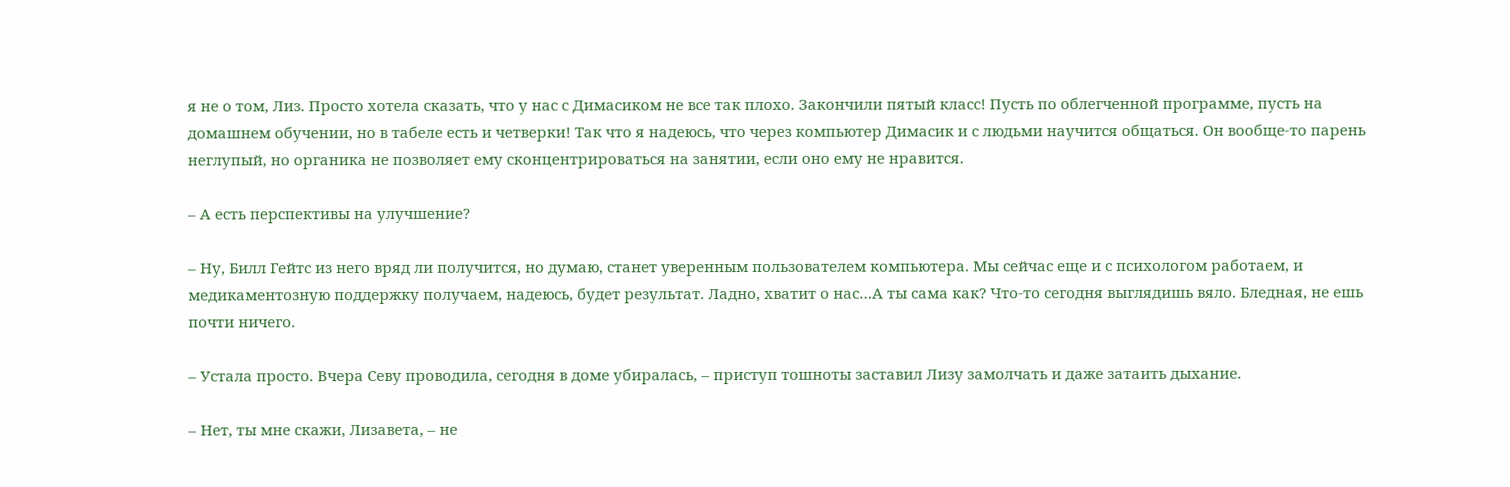я не о том, Лиз. Просто хотела сказать, что у нас с Димасиком не все так плохо. Закончили пятый класс! Пусть по облегченной программе, пусть на домашнем обучении, но в табеле есть и четверки! Так что я надеюсь, что через компьютер Димасик и с людьми научится общаться. Он вообще-то парень неглупый, но органика не позволяет ему сконцентрироваться на занятии, если оно ему не нравится.

– А есть перспективы на улучшение?

– Ну, Билл Гейтс из него вряд ли получится, но думаю, станет уверенным пользователем компьютера. Мы сейчас еще и с психологом работаем, и медикаментозную поддержку получаем, надеюсь, будет результат. Ладно, хватит о нас…А ты сама как? Что-то сегодня выглядишь вяло. Бледная, не ешь почти ничего.

– Устала просто. Вчера Севу проводила, сегодня в доме убиралась, – приступ тошноты заставил Лизу замолчать и даже затаить дыхание.

– Нет, ты мне скажи, Лизавета, – не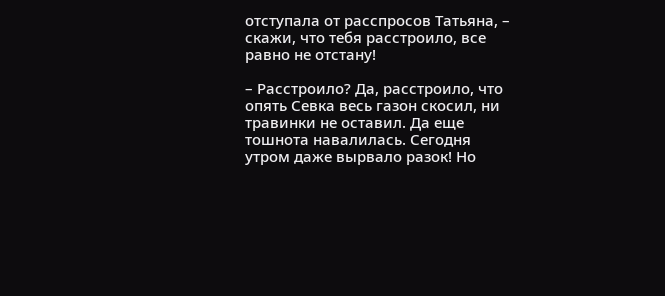отступала от расспросов Татьяна, – скажи, что тебя расстроило, все равно не отстану!

– Расстроило? Да, расстроило, что опять Севка весь газон скосил, ни травинки не оставил. Да еще тошнота навалилась. Сегодня утром даже вырвало разок! Но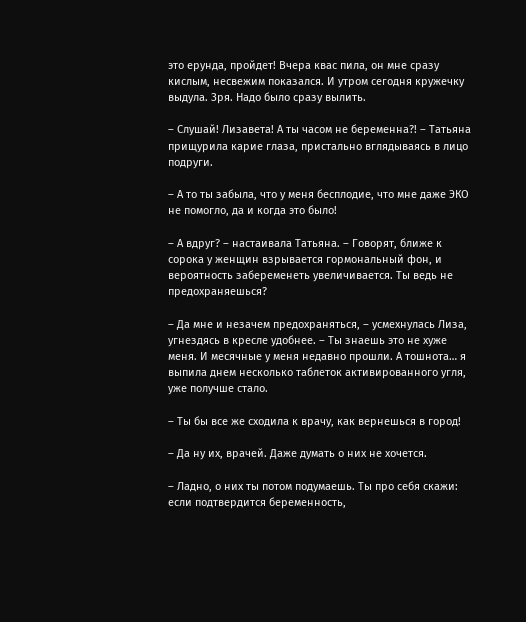это ерунда, пройдет! Вчера квас пила, он мне сразу кислым, несвежим показался. И утром сегодня кружечку выдула. Зря. Надо было сразу вылить.

– Слушай! Лизавета! А ты часом не беременна?! – Татьяна прищурила карие глаза, пристально вглядываясь в лицо подруги.

– А то ты забыла, что у меня бесплодие, что мне даже ЭКО не помогло, да и когда это было!

– А вдруг? – настаивала Татьяна. – Говорят, ближе к сорока у женщин взрывается гормональный фон, и вероятность забеременеть увеличивается. Ты ведь не предохраняешься?

– Да мне и незачем предохраняться, – усмехнулась Лиза, угнездясь в кресле удобнее. – Ты знаешь это не хуже меня. И месячные у меня недавно прошли. А тошнота… я выпила днем несколько таблеток активированного угля, уже получше стало.

– Ты бы все же сходила к врачу, как вернешься в город!

– Да ну их, врачей. Даже думать о них не хочется.

– Ладно, о них ты потом подумаешь. Ты про себя скажи: если подтвердится беременность,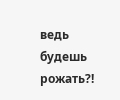ведь будешь рожать?!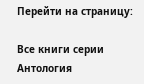Перейти на страницу:

Все книги серии Антология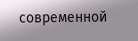современной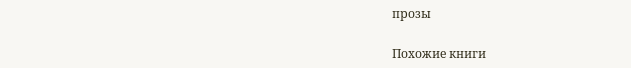прозы

Похожие книги